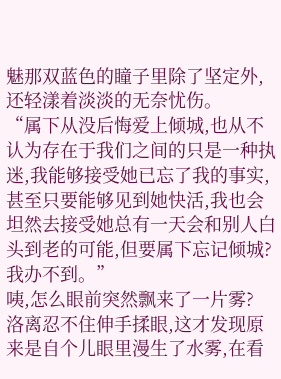魅那双蓝色的瞳子里除了坚定外,还轻漾着淡淡的无奈忧伤。
“属下从没后悔爱上倾城,也从不认为存在于我们之间的只是一种执迷,我能够接受她已忘了我的事实,甚至只要能够见到她快活,我也会坦然去接受她总有一天会和别人白头到老的可能,但要属下忘记倾城?我办不到。”
咦,怎么眼前突然飘来了一片雾?
洛离忍不住伸手揉眼,这才发现原来是自个儿眼里漫生了水雾,在看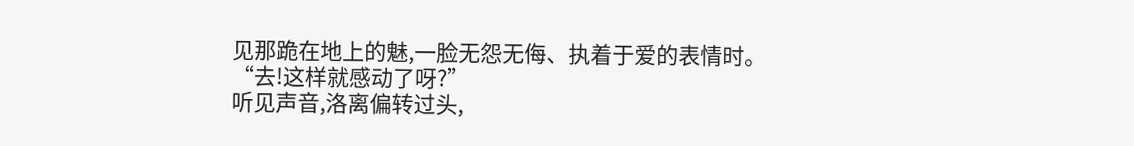见那跪在地上的魅,一脸无怨无侮、执着于爱的表情时。
“去!这样就感动了呀?”
听见声音,洛离偏转过头,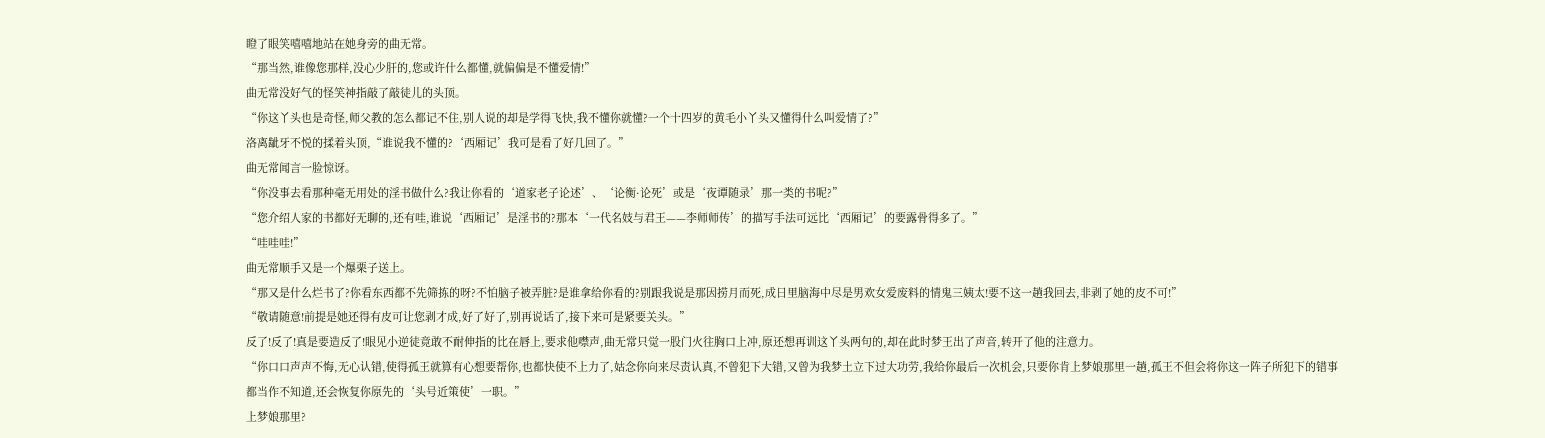瞪了眼笑嘻嘻地站在她身旁的曲无常。
“那当然,谁像您那样,没心少肝的,您或许什么都懂,就偏偏是不懂爱情!”
曲无常没好气的怪笑神指敲了敲徒儿的头顶。
“你这丫头也是奇怪,师父教的怎么都记不住,别人说的却是学得飞快,我不懂你就懂?一个十四岁的黄毛小丫头又懂得什么叫爱情了?”
洛离龇牙不悦的揉着头顶,“谁说我不懂的?‘西厢记’我可是看了好几回了。”
曲无常闻言一脸惊讶。
“你没事去看那种毫无用处的淫书做什么?我让你看的‘道家老子论述’、‘论衡·论死’或是‘夜谭随录’那一类的书呢?”
“您介绍人家的书都好无聊的,还有哇,谁说‘西厢记’是淫书的?那本‘一代名妓与君王——李师师传’的描写手法可远比‘西厢记’的要露骨得多了。”
“哇哇哇!”
曲无常顺手又是一个爆栗子送上。
“那又是什么烂书了?你看东西都不先筛拣的呀?不怕脑子被弄脏?是谁拿给你看的?别跟我说是那因捞月而死,成日里脑海中尽是男欢女爱废料的情鬼三姨太!要不这一趟我回去,非剥了她的皮不可!”
“敬请随意!前提是她还得有皮可让您剥才成,好了好了,别再说话了,接下来可是紧要关头。”
反了!反了!真是要造反了!眼见小逆徒竟敢不耐伸指的比在唇上,要求他噤声,曲无常只觉一股门火往胸口上冲,原还想再训这丫头两句的,却在此时梦王出了声音,转开了他的注意力。
“你口口声声不悔,无心认错,使得孤王就算有心想要帮你,也都快使不上力了,姑念你向来尽责认真,不曾犯下大错,又曾为我梦土立下过大功劳,我给你最后一次机会,只要你肯上梦娘那里一趟,孤王不但会将你这一阵子所犯下的错事都当作不知道,还会恢复你原先的‘头号近策使’一职。”
上梦娘那里?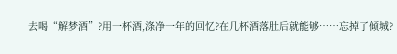去喝“解梦酒”?用一杯酒,涤净一年的回忆?在几杯酒落肚后就能够……忘掉了倾城?